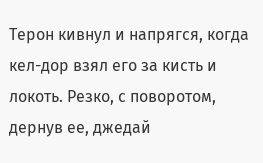Терон кивнул и напрягся, когда кел-дор взял его за кисть и локоть. Резко, с поворотом, дернув ее, джедай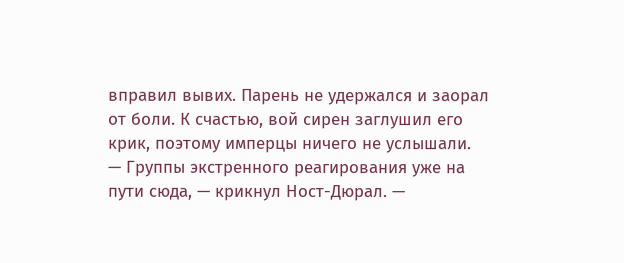вправил вывих. Парень не удержался и заорал от боли. К счастью, вой сирен заглушил его крик, поэтому имперцы ничего не услышали.
— Группы экстренного реагирования уже на пути сюда, — крикнул Ност-Дюрал. —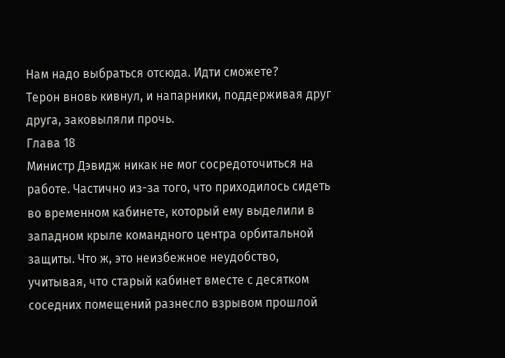Нам надо выбраться отсюда. Идти сможете?
Терон вновь кивнул, и напарники, поддерживая друг друга, заковыляли прочь.
Глава 18
Министр Дэвидж никак не мог сосредоточиться на работе. Частично из-за того, что приходилось сидеть во временном кабинете, который ему выделили в западном крыле командного центра орбитальной защиты. Что ж, это неизбежное неудобство, учитывая, что старый кабинет вместе с десятком соседних помещений разнесло взрывом прошлой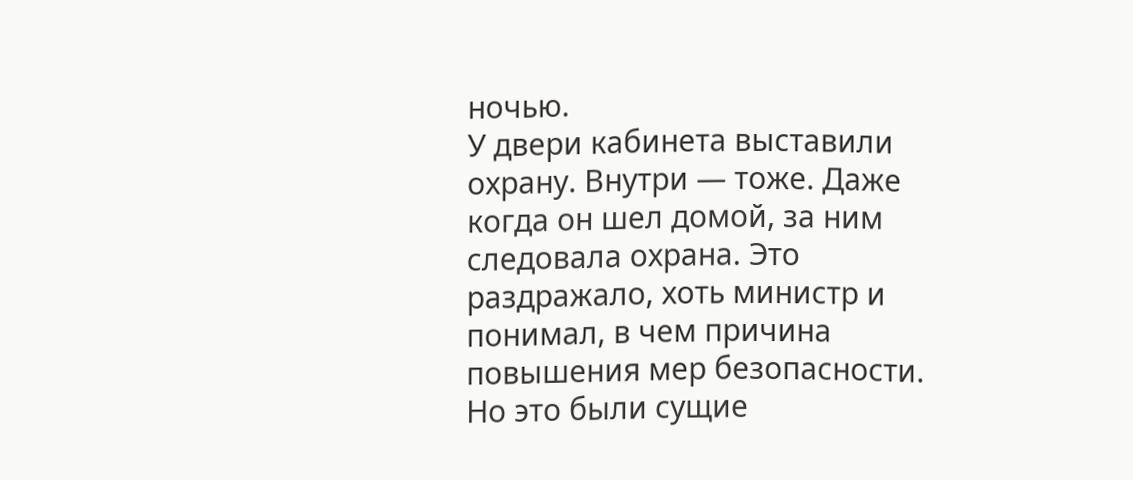ночью.
У двери кабинета выставили охрану. Внутри — тоже. Даже когда он шел домой, за ним следовала охрана. Это раздражало, хоть министр и понимал, в чем причина повышения мер безопасности.
Но это были сущие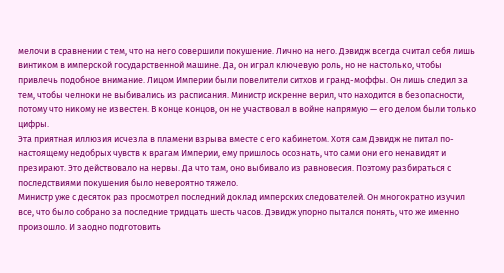мелочи в сравнении с тем, что на него совершили покушение. Лично на него. Дэвидж всегда считал себя лишь винтиком в имперской государственной машине. Да, он играл ключевую роль, но не настолько, чтобы привлечь подобное внимание. Лицом Империи были повелители ситхов и гранд-моффы. Он лишь следил за тем, чтобы челноки не выбивались из расписания. Министр искренне верил, что находится в безопасности, потому что никому не известен. В конце концов, он не участвовал в войне напрямую — его делом были только цифры.
Эта приятная иллюзия исчезла в пламени взрыва вместе с его кабинетом. Хотя сам Дэвидж не питал по-настоящему недобрых чувств к врагам Империи, ему пришлось осознать, что сами они его ненавидят и презирают. Это действовало на нервы. Да что там, оно выбивало из равновесия. Поэтому разбираться с последствиями покушения было невероятно тяжело.
Министр уже с десяток раз просмотрел последний доклад имперских следователей. Он многократно изучил все, что было собрано за последние тридцать шесть часов. Дэвидж упорно пытался понять, что же именно произошло. И заодно подготовить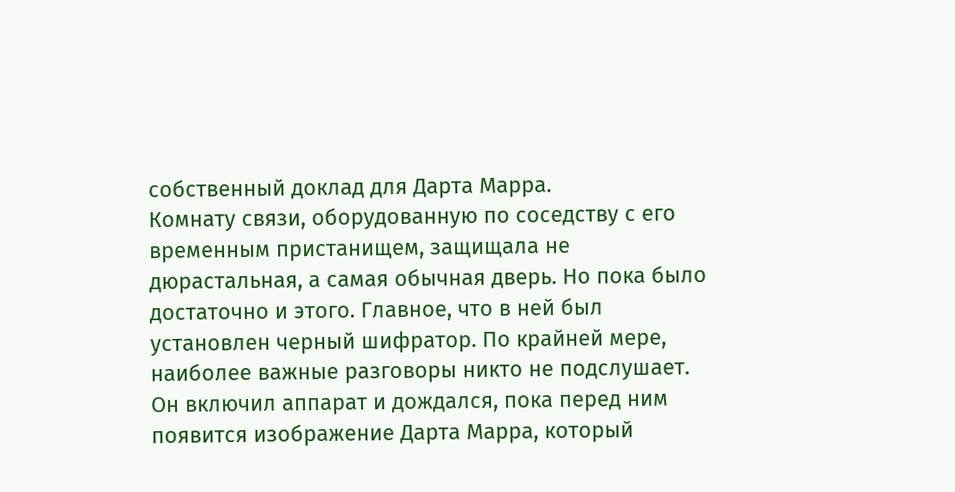собственный доклад для Дарта Марра.
Комнату связи, оборудованную по соседству с его временным пристанищем, защищала не дюрастальная, а самая обычная дверь. Но пока было достаточно и этого. Главное, что в ней был установлен черный шифратор. По крайней мере, наиболее важные разговоры никто не подслушает.
Он включил аппарат и дождался, пока перед ним появится изображение Дарта Марра, который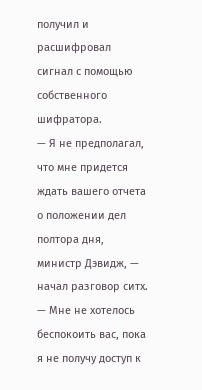получил и расшифровал сигнал с помощью собственного шифратора.
— Я не предполагал, что мне придется ждать вашего отчета о положении дел полтора дня, министр Дэвидж, — начал разговор ситх.
— Мне не хотелось беспокоить вас, пока я не получу доступ к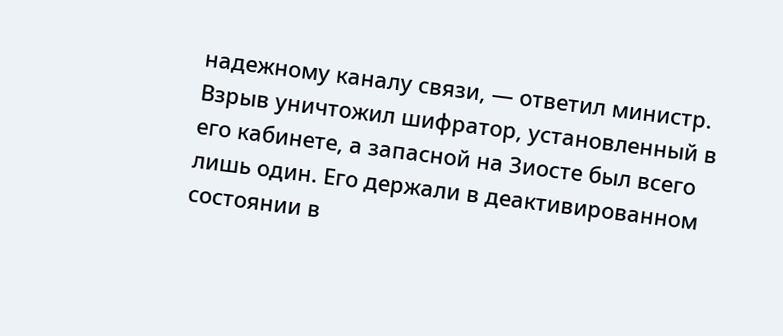надежному каналу связи, — ответил министр.
Взрыв уничтожил шифратор, установленный в его кабинете, а запасной на Зиосте был всего лишь один. Его держали в деактивированном состоянии в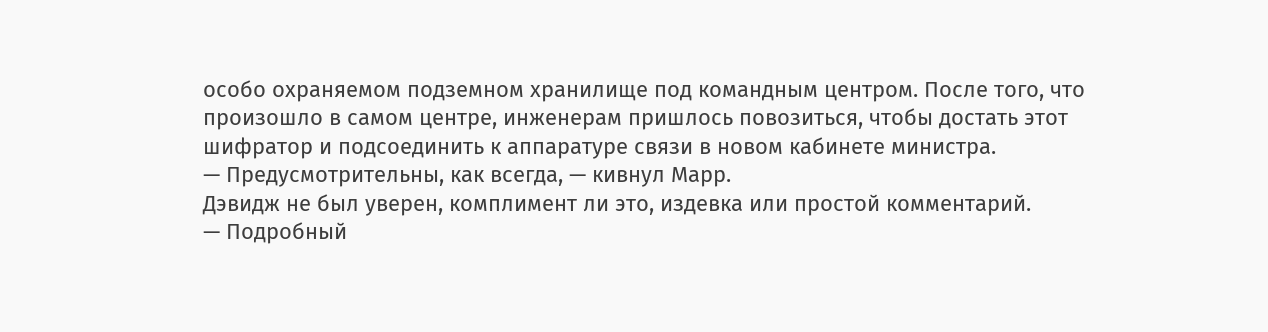особо охраняемом подземном хранилище под командным центром. После того, что произошло в самом центре, инженерам пришлось повозиться, чтобы достать этот шифратор и подсоединить к аппаратуре связи в новом кабинете министра.
— Предусмотрительны, как всегда, — кивнул Марр.
Дэвидж не был уверен, комплимент ли это, издевка или простой комментарий.
— Подробный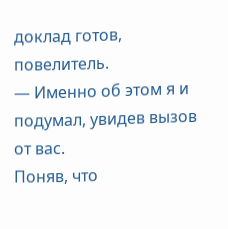доклад готов, повелитель.
— Именно об этом я и подумал, увидев вызов от вас.
Поняв, что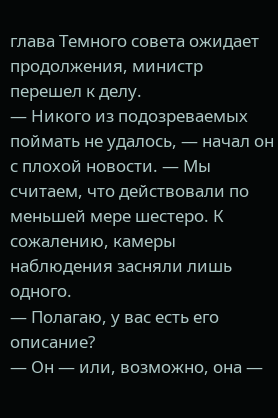глава Темного совета ожидает продолжения, министр перешел к делу.
— Никого из подозреваемых поймать не удалось, — начал он с плохой новости. — Мы считаем, что действовали по меньшей мере шестеро. К сожалению, камеры наблюдения засняли лишь одного.
— Полагаю, у вас есть его описание?
— Он — или, возможно, она —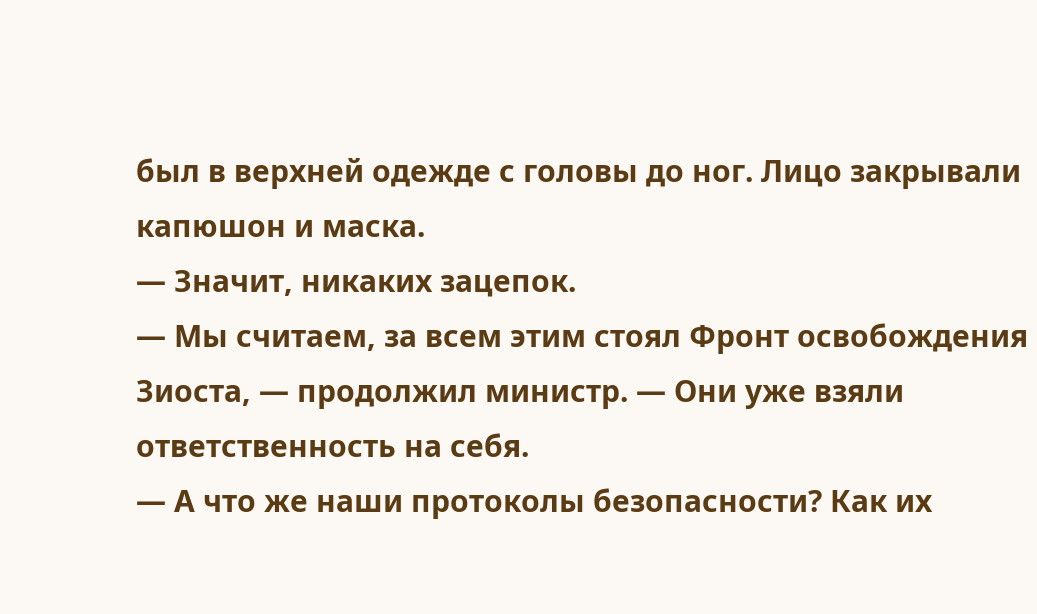был в верхней одежде с головы до ног. Лицо закрывали капюшон и маска.
— Значит, никаких зацепок.
— Мы считаем, за всем этим стоял Фронт освобождения Зиоста, — продолжил министр. — Они уже взяли ответственность на себя.
— А что же наши протоколы безопасности? Как их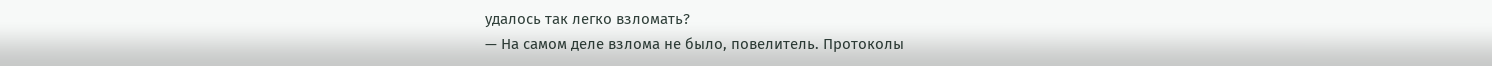удалось так легко взломать?
— На самом деле взлома не было, повелитель. Протоколы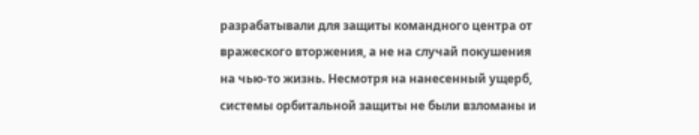разрабатывали для защиты командного центра от вражеского вторжения, а не на случай покушения на чью-то жизнь. Несмотря на нанесенный ущерб, системы орбитальной защиты не были взломаны и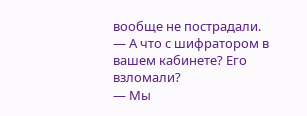вообще не пострадали.
— А что с шифратором в вашем кабинете? Его взломали?
— Мы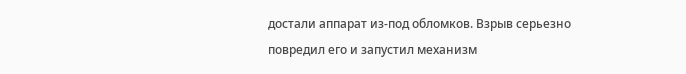достали аппарат из-под обломков. Взрыв серьезно повредил его и запустил механизм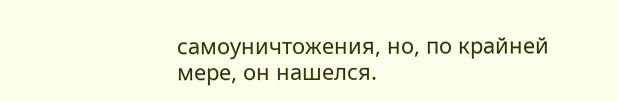самоуничтожения, но, по крайней мере, он нашелся.